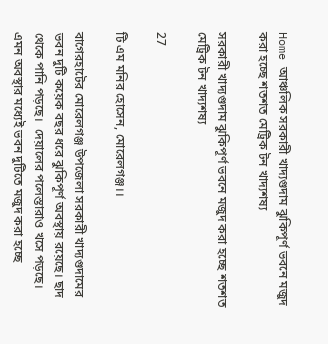Home আঞ্চলিক সরকারী খাদ্যগুদাম ঝুকিপূর্ণ ভবনে মজুদ করা হচ্ছে শতশত মেট্রিক টন খাদ্যশষ্য

সরকারী খাদ্যগুদাম ঝুকিপূর্ণ ভবনে মজুদ করা হচ্ছে শতশত মেট্রিক টন খাদ্যশষ্য

27

টি এম মনির হোসেন, মোরেলগঞ্জ।।

বাগেরহাটের মোরেলগঞ্জ উপজেলা সরকারী খাদ্যগুদামের ভবন দুটি কয়েক বছর ধরে ঝুকিপূর্ণ অবস্থায় রয়েছে। ছাদ থেকে পানি পড়ছে।  দেয়ালের পলেস্তারাও খসে পড়ছে। এমন অবস্থার মধ্যেই ভবন দুটিতে মজুদ করা হচ্ছে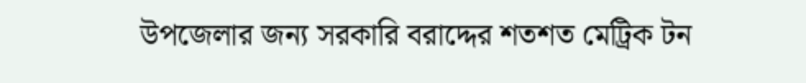উপজেলার জন্য সরকারি বরাদ্দের শতশত মেট্রিক টন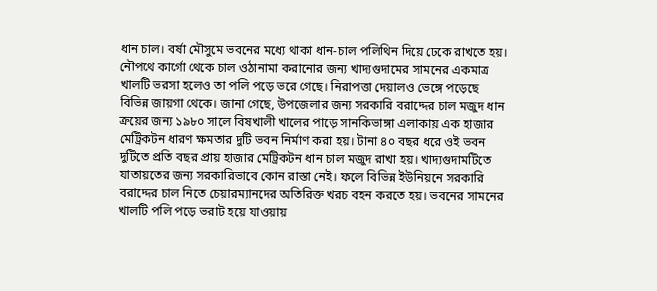ধান চাল। বর্ষা মৌসুমে ভবনের মধ্যে থাকা ধান-চাল পলিথিন দিয়ে ঢেকে রাখতে হয়। নৌপথে কার্গো থেকে চাল ওঠানামা করানোর জন্য খাদ্যগুদামের সামনের একমাত্র খালটি ভরসা হলেও তা পলি পড়ে ভরে গেছে। নিরাপত্তা দেয়ালও ভেঙ্গে পড়েছে বিভিন্ন জায়গা থেকে। জানা গেছে, উপজেলার জন্য সরকারি বরাদ্দের চাল মজুদ ধান ক্রয়ের জন্য ১৯৮০ সালে বিষখালী খালের পাড়ে সানকিভাঙ্গা এলাকায় এক হাজার মেট্রিকটন ধারণ ক্ষমতার দুটি ভবন নির্মাণ করা হয়। টানা ৪০ বছর ধরে ওই ভবন দুটিতে প্রতি বছর প্রায় হাজার মেট্রিকটন ধান চাল মজুদ রাখা হয়। খাদ্যগুদামটিতে যাতায়তের জন্য সরকারিভাবে কোন রাস্তা নেই। ফলে বিভিন্ন ইউনিয়নে সরকারি বরাদ্দের চাল নিতে চেয়ারম্যানদের অতিরিক্ত খরচ বহন করতে হয়। ভবনের সামনের খালটি পলি পড়ে ভরাট হয়ে যাওয়ায়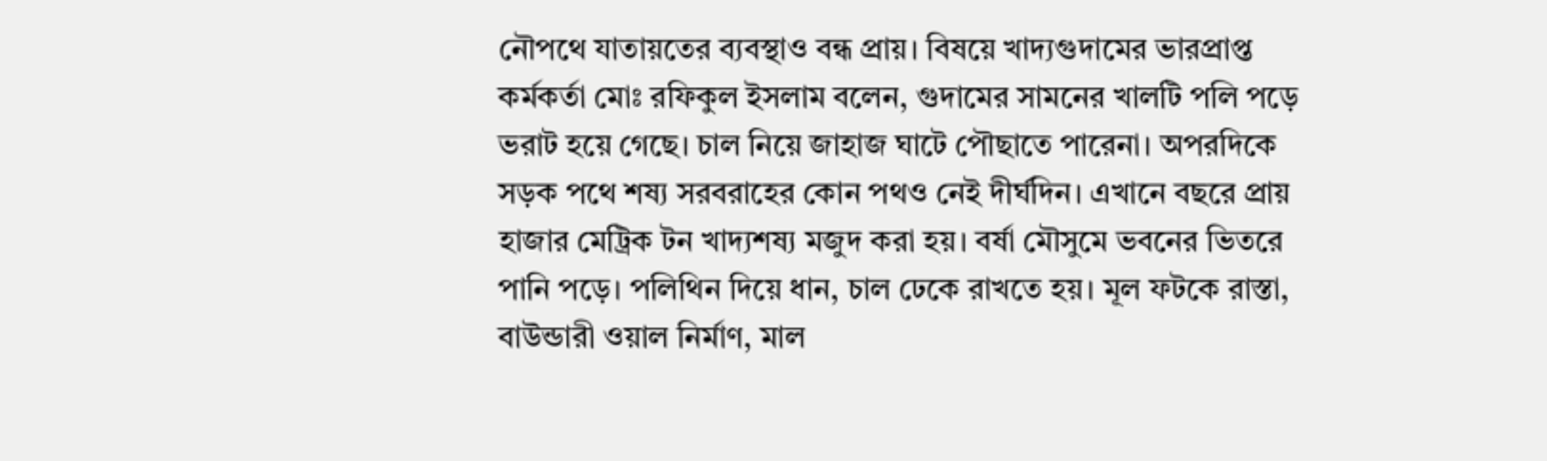নৌপথে যাতায়তের ব্যবস্থাও বন্ধ প্রায়। বিষয়ে খাদ্যগুদামের ভারপ্রাপ্ত কর্মকর্তা মোঃ রফিকুল ইসলাম বলেন, গুদামের সামনের খালটি পলি পড়ে ভরাট হয়ে গেছে। চাল নিয়ে জাহাজ ঘাটে পৌছাতে পারেনা। অপরদিকে সড়ক পথে শষ্য সরবরাহের কোন পথও নেই দীর্ঘদিন। এখানে বছরে প্রায় হাজার মেট্রিক টন খাদ্যশষ্য মজুদ করা হয়। বর্ষা মৌসুমে ভবনের ভিতরে পানি পড়ে। পলিথিন দিয়ে ধান, চাল ঢেকে রাখতে হয়। মূল ফটকে রাস্তা, বাউন্ডারী ওয়াল নির্মাণ, মাল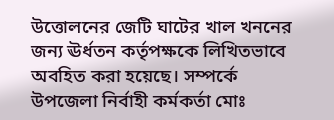উত্তোলনের জেটি ঘাটের খাল খননের জন্য ঊর্ধতন কর্তৃপক্ষকে লিখিতভাবে অবহিত করা হয়েছে। সম্পর্কে উপজেলা নির্বাহী কর্মকর্তা মোঃ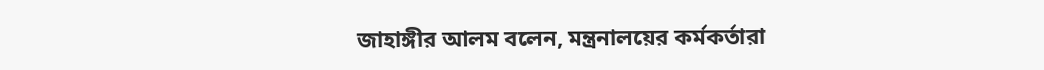জাহাঙ্গীর আলম বলেন, মন্ত্রনালয়ের কর্মকর্তারা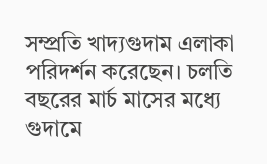সম্প্রতি খাদ্যগুদাম এলাকা পরিদর্শন করেছেন। চলতি বছরের মার্চ মাসের মধ্যে গুদামে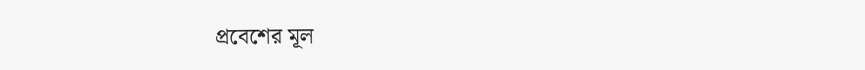প্রবেশের মূল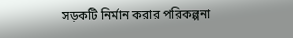সড়কটি নির্মান করার পরিকল্পনা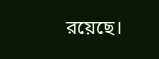রয়েছে।